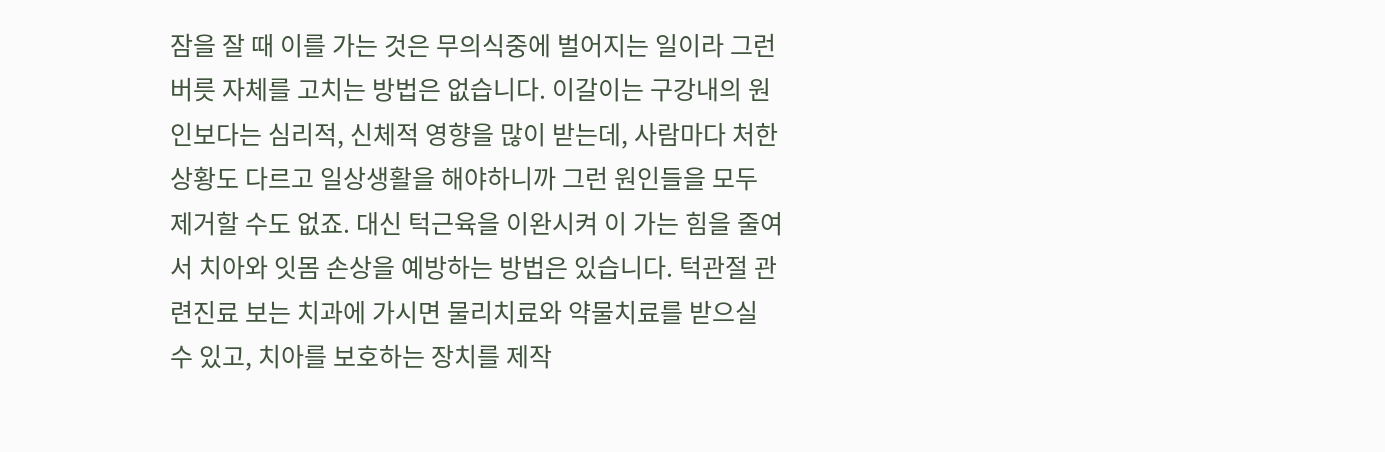잠을 잘 때 이를 가는 것은 무의식중에 벌어지는 일이라 그런 버릇 자체를 고치는 방법은 없습니다. 이갈이는 구강내의 원인보다는 심리적, 신체적 영향을 많이 받는데, 사람마다 처한 상황도 다르고 일상생활을 해야하니까 그런 원인들을 모두 제거할 수도 없죠. 대신 턱근육을 이완시켜 이 가는 힘을 줄여서 치아와 잇몸 손상을 예방하는 방법은 있습니다. 턱관절 관련진료 보는 치과에 가시면 물리치료와 약물치료를 받으실 수 있고, 치아를 보호하는 장치를 제작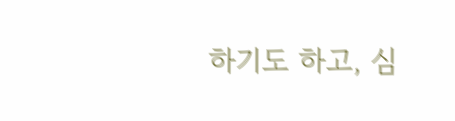하기도 하고, 심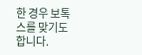한 경우 보톡스를 맞기도 합니다.